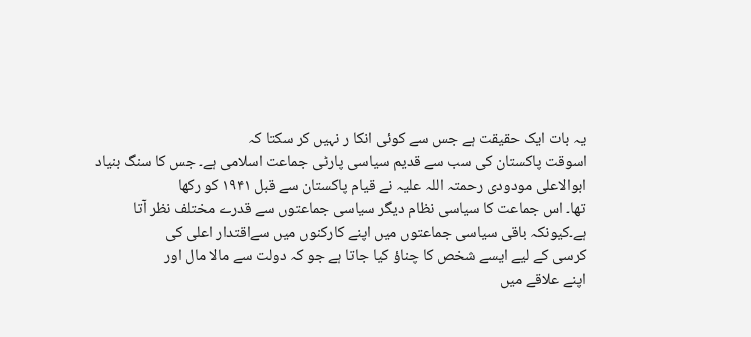یہ بات ایک حقیقت ہے جس سے کوئی انکا ر نہیں کر سکتا کہ
اسوقت پاکستان کی سب سے قدیم سیاسی پارٹی جماعت اسلامی ہے۔ جس کا سنگ بنیاد
ابوالاعلی مودودی رحمتہ اللہ علیہ نے قیام پاکستان سے قبل ۱۹۴۱ کو رکھا
تھا۔ اس جماعت کا سیاسی نظام دیگر سیاسی جماعتوں سے قدرے مختلف نظر آتا
ہے۔کیونکہ باقی سیاسی جماعتوں میں اپنے کارکنوں میں سےاقتدار اعلی کی
کرسی کے لیے ایسے شخص کا چناؤ کیا جاتا ہے جو کہ دولت سے مالا مال اور
اپنے علاقے میں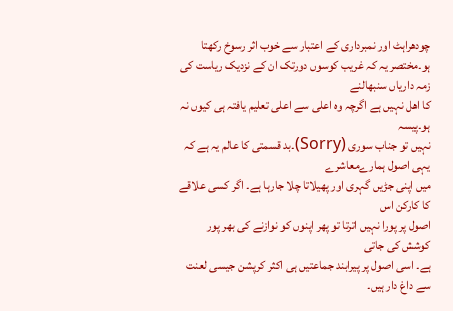چودھراہٹ اور نمبرداری کے اعتبار سے خوب اثر رسوخ رکھتا
ہو۔مختصر یہ کہ غریب کوسوں دورتک ان کے نزدیک ریاست کی زمہ داریاں سنبھالنے
کا اھل نہیں ہے اگرچہ وہ اعلی سے اعلی تعلیم یافتہ ہی کیوں نہ ہو۔پیسہ
نہیں تو جناب سوری (Sorry)۔بد قسمتی کا عالم یہ ہے کہ یہی اصول ہمارےمعاشرے
میں اپنی جڑیں گہری اور پھیلاتا چلا جارہا ہے۔ اگر کسی علاقے کا کارکن اس
اصول پر پورا نہیں اترتا تو پھر اپنوں کو نوازنے کی بھر پور کوشش کی جاتی
ہے۔ اسی اصول پر پیرابند جماعتیں ہی اکثر کرپشن جیسی لعنت سے داغ دار ہیں۔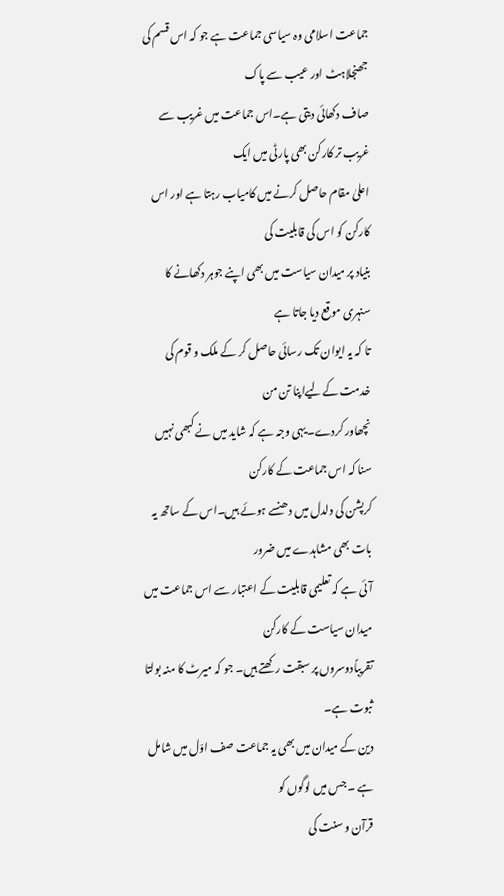جماعت اسلامی وہ سیاسی جماعت ہے جو کہ اس قسم کی جھنجلاہٹ اور عیب سے پاک
صاف دکھائی دیتی ہے۔اس جماعت میں غریب سے غریب تر کارکن بھی پارٹی میں ایک
اعلیٰ مقام حاصل کرنے میں کامیاب رہتا ہے اور اس کارکن کو اس کی قابلیت کی
بنیاد پر میدان سیاست میں بھی اپنے جوہر دکھانے کا سنہری موقع دیا جاتا ہے
تا کہ یہ ایوان تک رسائی حاصل کر کے ملک و قوم کی خدمت کےلیےاپنا تن من
نچھاور کردے۔یہی وجہ ہے کہ شاید میں نے کبھی نہیں سنا کہ اس جماعت کے کارکن
کرپشن کی دلدل میں دھنسے ہوئے ہیں۔اس کے ساتھ یہ بات بھی مشاہدے میں ضرور
آئی ہے کہ تعلیمی قابلیت کے اعتبار سے اس جماعت میں میدان سیاست کے کارکن
تقریباًدوسروں پر سبقت رکھتے ہیں۔ جو کہ میرٹ کا منہ بولتا ثبوت ہے۔
دین کے میدان میں بھی یہ جماعت صف اوّل میں شامل ہے ۔ جس میں لوگوں کو
قرآن و سنت کی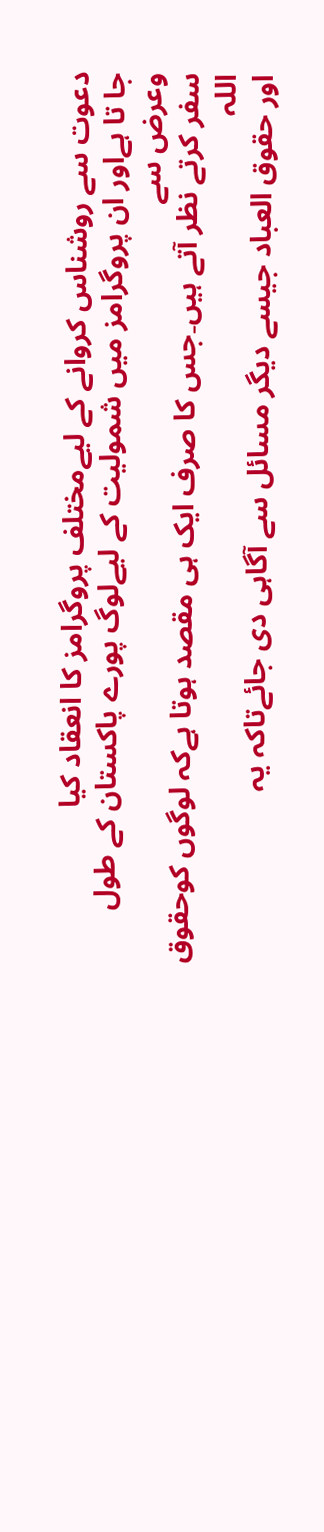دعوت سے روشناس کروانے کے لیےمختلف پروگرامز کا انعقاد کیا
جا تا ہےاور ان پروگرامز میں شمولیت کے لیےلوگ پورے پاکستان کے طول وعرض سے
سفر کرتے نظر آتے ہیں۔جس کا صرف ایک ہی مقصد ہوتا ہےکہ لوگوں کوحقوق اللہ
اور حقوق العباد جیسے دیگر مسائل سے آگاہی دی جائےتاکہ یہ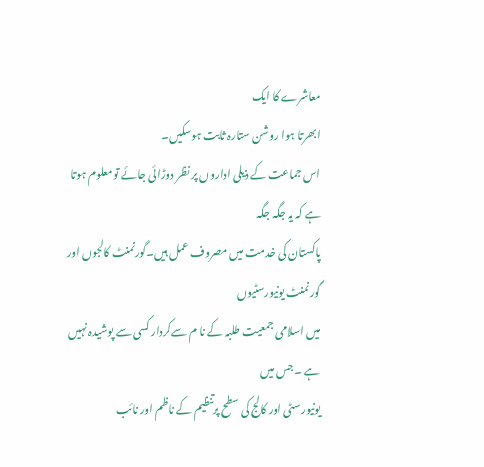معاشرے کا ایک
ابھرتا ہوا روشن ستارہ ثابت ہوسکیں۔
اس جماعت کے ذیلی اداروں پر نظر دوڑائی جائے تومعلوم ہوتا ہے کہ یہ جگہ جگہ
پاکستان کی خدمت میں مصروف عمل ہیں۔گورنمنٹ کالجوں اور گورنمنٹ یونیورسٹیوں
میں اسلامی جمعیت طلبہ کے نا م سےکردار کسی سے پوشیدہ نہیں ہے ۔جس میں
یونیورسٹی اور کالج کی سطح پرتنظیم کے ناظم اور نائب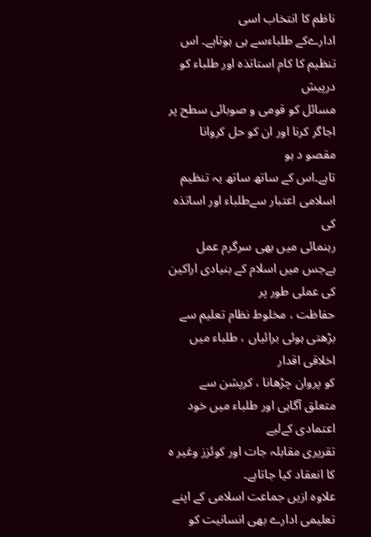ناظم کا انتخاب اسی
ادارےکے طلباءسے ہی ہوتاہے۔ اس تنظیم کا کام استاتذہ اور طلباء کو درپیش
مسائل کو قومی و صوبائی سطح پر اجاگر کرنا اور ان کو حل کروانا مقصو د ہو
تاہے۔اس کے ساتھ ساتھ یہ تنظیم اسلامی اعتبار سےطلباء اور اساتذہ کی
رہنمائی میں بھی سرگرم عمل ہےجس میں اسلام کے بنیادی اراکین کی عملی طور پر
حفاظت ، مخلوط نظام تعلیم سے بڑھتی ہوئی برائیاں ، طلباء میں اخلاقی اقدار
کو پروان چڑھانا ، کرپشن سے متعلق آگاہی اور طلباء میں خود اعتمادی کےلیے
تقریری مقابلہ جات اور کوئزز وغیر ہ کا انعقاد کیا جاتاہے۔
علاوہ ازیں جماعت اسلامی کے اپنے تعلیمی ادارے بھی انسانیت کو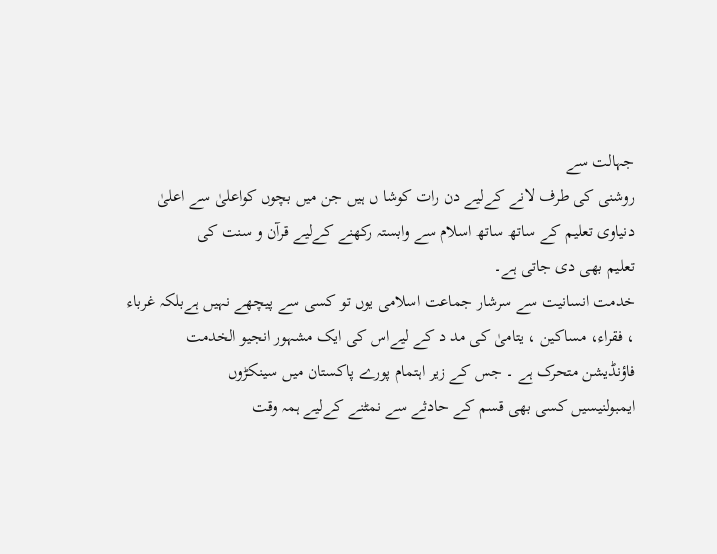جہالت سے
روشنی کی طرف لانے کےلیے دن رات کوشا ں ہیں جن میں بچوں کواعلیٰ سے اعلیٰ
دنیاوی تعلیم کے ساتھ ساتھ اسلام سے وابستہ رکھنے کےلیے قرآن و سنت کی
تعلیم بھی دی جاتی ہے۔
خدمت انسانیت سے سرشار جماعت اسلامی یوں تو کسی سے پیچھے نہیں ہےبلکہ غرباء
، فقراء، مساکین ، یتامیٰ کی مد د کے لیےاس کی ایک مشہور انجیو الخدمت
فاؤنڈیشن متحرک ہے ۔ جس کے زیر اہتمام پورے پاکستان میں سینکڑوں
ایمبولنیسیں کسی بھی قسم کے حادثے سے نمٹنے کےلیے ہمہ وقت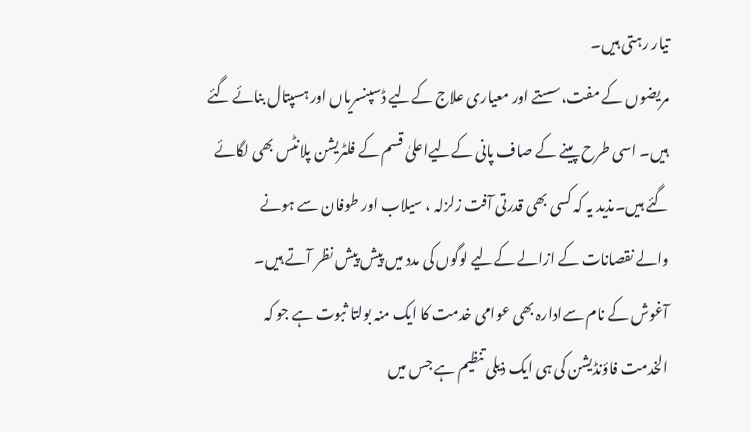تیار رہتی ہیں۔
مریضوں کے مفت،سستے اور معیاری علاج کےلیے ڈسپنسریاں اور ہسپتال بنائے گئے
ہیں۔ اسی طرح پینے کے صاف پانی کےلیےاعلیٰ قسم کے فلٹریشن پلانٹس بھی لگائے
گئے ہیں۔مذید یہ کہ کسی بھی قدرتی آفت زلزلہ ، سیلاب اور طوفان سے ہونے
والے نقصانات کے ازالے کےلیے لوگوں کی مدد میں پیش پیش نظر آتے ہیں۔
آغوش کے نام سےادارہ بھی عوامی خدمت کا ایک منہ بولتا ثبوت ہے جو کہ
الخدمت فاؤنڈیشن کی ہی ایک ذیلی تنظیم ہے جس میں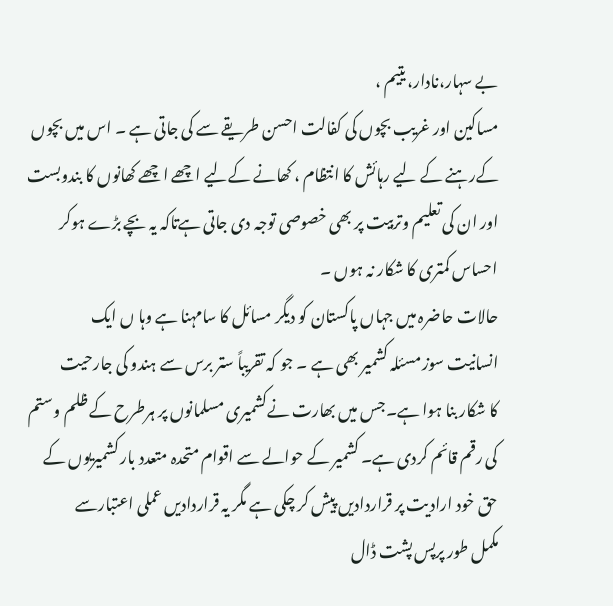بے سہار،نادار، یتیم ،
مساکین اور غریب بچوں کی کفالت احسن طریقے سے کی جاتی ہے ۔ اس میں بچوں
کےرہنے کے لیے رہائش کا انتظام ، کھانے کےلیے اچھے اچھے کھانوں کا بندوبست
اور ان کی تعلیم وتربیت پر بھی خصوصی توجہ دی جاتی ہےتاکہ یہ بچے بڑے ہوکر
احساس کمتری کا شکار نہ ہوں ۔
حالات حاضرہ میں جہاں پاکستان کو دیگر مسائل کا سامہنا ہے وہا ں ایک
انسانیت سوز مسئلہ کشمیر بھی ہے ۔ جو کہ تقریباً ستر برس سے ہندو کی جارحیت
کا شکار بنا ہوا ہے۔جس میں بھارت نےکشمیری مسلمانوں پر ہرطرح کے ظلم وستم
کی رقم قائم کردی ہے۔ کشمیر کے حوالے سے اقوام متحدہ متعدد بار کشمیریوں کے
حق خود ارادیت پر قراردادیں پیش کر چکی ہے مگر یہ قراردادیں عملی اعتبارسے
مکمل طور پرپس پشت ڈال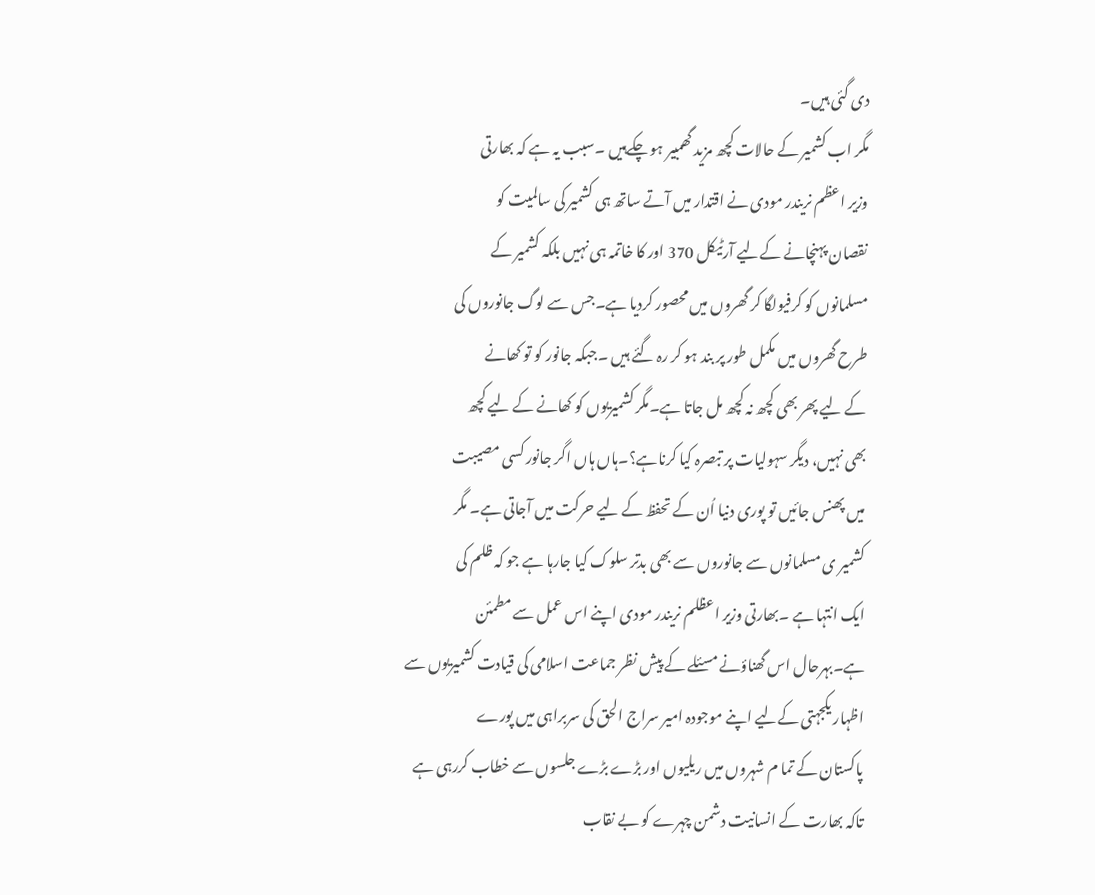دی گئی ہیں۔
مگر اب کشمیر کے حالات کچھ مزید گھمبیر ہو چکےہیں ۔سبب یہ ہے کہ بھارتی
وزیر اعظم نریندر مودی نے اقتدار میں آتے ساتھ ہی کشمیر کی سالمیت کو
نقصان پہنچانے کےلیے آرٹیکل 370 اور کا خاتمہ ہی نہیں بلکہ کشمیر کے
مسلمانوں کو کرفیولگا کر گھروں میں محصور کردیا ہے۔جس سے لوگ جانوروں کی
طرح گھروں میں مکمل طور پر بند ہو کر رہ گئے ہیں ۔جبکہ جانور کو تو کھانے
کے لیے پھر بھی کچھ نہ کچھ مل جاتا ہے۔مگر کشمیریوں کو کھانے کے لیے کچھ
بھی نہیں، دیگر سہولیات پر تبصرہ کیا کرناہے؟۔ہاں ہاں اگر جانور کسی مصیبت
میں پھنس جائیں تو پوری دنیا اُن کے تحفظ کے لیے حرکت میں آجاتی ہے۔ مگر
کشمیر ی مسلمانوں سے جانوروں سے بھی بدتر سلوک کیا جارہا ہے جو کہ ظلم کی
ایک انتہا ہے ۔بھارتی وزیر اعظلم نریندر مودی اپنے اس عمل سے مطمئن
ہے۔بہرحال اس گھناؤنے مسئلے کے پیش نظر جماعت اسلامی کی قیادت کشمیریوں سے
اظہار یکجہتی کےلیے اپنے موجودہ امیر سراج الحق کی سربراہی میں پورے
پاکستان کے تما م شہروں میں ریلیوں اور بڑے بڑے جلسوں سے خطاب کررہی ہے
تاکہ بھارت کے انسانیت دشمن چہرے کو بے نقاب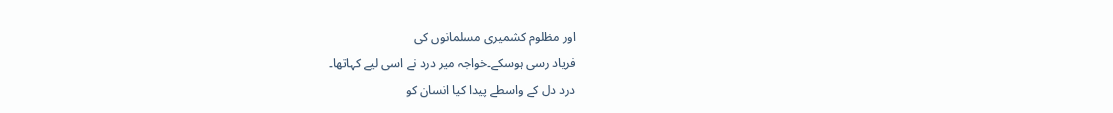اور مظلوم کشمیری مسلمانوں کی
فریاد رسی ہوسکے۔خواجہ میر درد نے اسی لیے کہاتھا۔
درد دل کے واسطے پیدا کیا انسان کو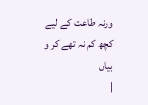ورنہ طاعت کے لیے کچھ کم نہ تھے کر و بیاں
|